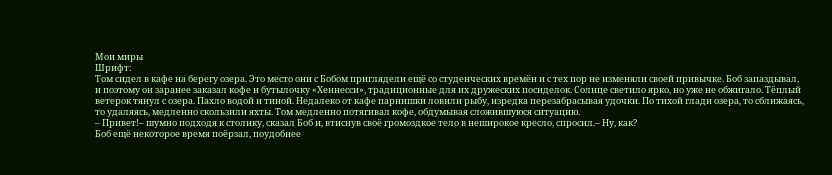Мои миры
Шрифт:
Том сидел в кафе на берегу озера. Это место они с Бобом приглядели ещё со студенческих времён и с тех пор не изменяли своей привычке. Боб запаздывал, и поэтому он заранее заказал кофе и бутылочку «Хеннесси», традиционные для их дружеских посиделок. Солнце светило ярко, но уже не обжигало. Тёплый ветерок тянул с озера. Пахло водой и тиной. Недалеко от кафе парнишки ловили рыбу, изредка перезабрасывая удочки. По тихой глади озера, то сближаясь, то удаляясь, медленно скользили яхты. Том медленно потягивал кофе, обдумывая сложившуюся ситуацию.
– Привет!– шумно подходя к столику, сказал Боб и, втиснув своё громоздкое тело в неширокое кресло, спросил.– Ну, как?
Боб ещё некоторое время поёрзал, поудобнее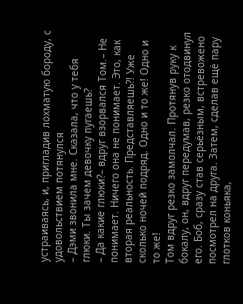устраиваясь, и, пригладив лохматую бороду, с удовольствием потянулся
– Дэми звонила мне. Сказала, что у тебя глюки. Ты зачем девочку пугаешь?
– Да какие глюки?– вдруг взорвался Том.– Не понимает. Ничего она не понимает. Это, как вторая реальность. Представляешь?! Уже сколько ночей подряд. Одно и то же! Одно и то же!
Том вдруг резко замолчал. Протянув руку к бокалу, он, вдруг передумав, резко отодвинул его. Боб, сразу став серьёзным, встревожено посмотрел на друга. Затем, сделав ещё пару глотков коньяка,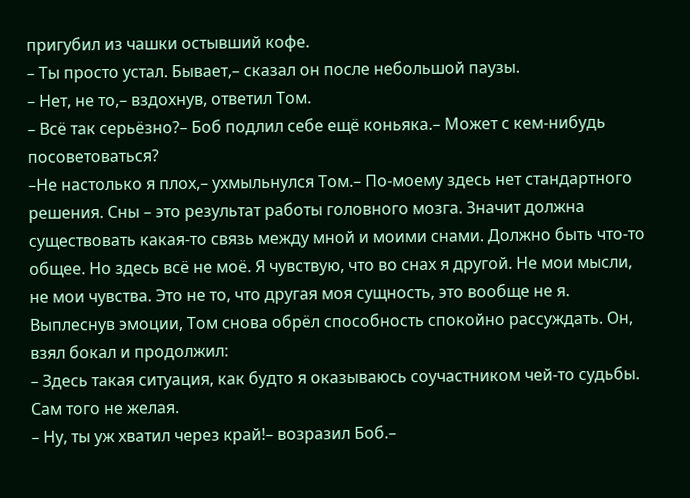пригубил из чашки остывший кофе.
– Ты просто устал. Бывает,– сказал он после небольшой паузы.
– Нет, не то,– вздохнув, ответил Том.
– Всё так серьёзно?– Боб подлил себе ещё коньяка.– Может с кем-нибудь посоветоваться?
–Не настолько я плох,– ухмыльнулся Том.– По-моему здесь нет стандартного решения. Сны – это результат работы головного мозга. Значит должна существовать какая-то связь между мной и моими снами. Должно быть что-то общее. Но здесь всё не моё. Я чувствую, что во снах я другой. Не мои мысли, не мои чувства. Это не то, что другая моя сущность, это вообще не я.
Выплеснув эмоции, Том снова обрёл способность спокойно рассуждать. Он, взял бокал и продолжил:
– Здесь такая ситуация, как будто я оказываюсь соучастником чей-то судьбы. Сам того не желая.
– Ну, ты уж хватил через край!– возразил Боб.–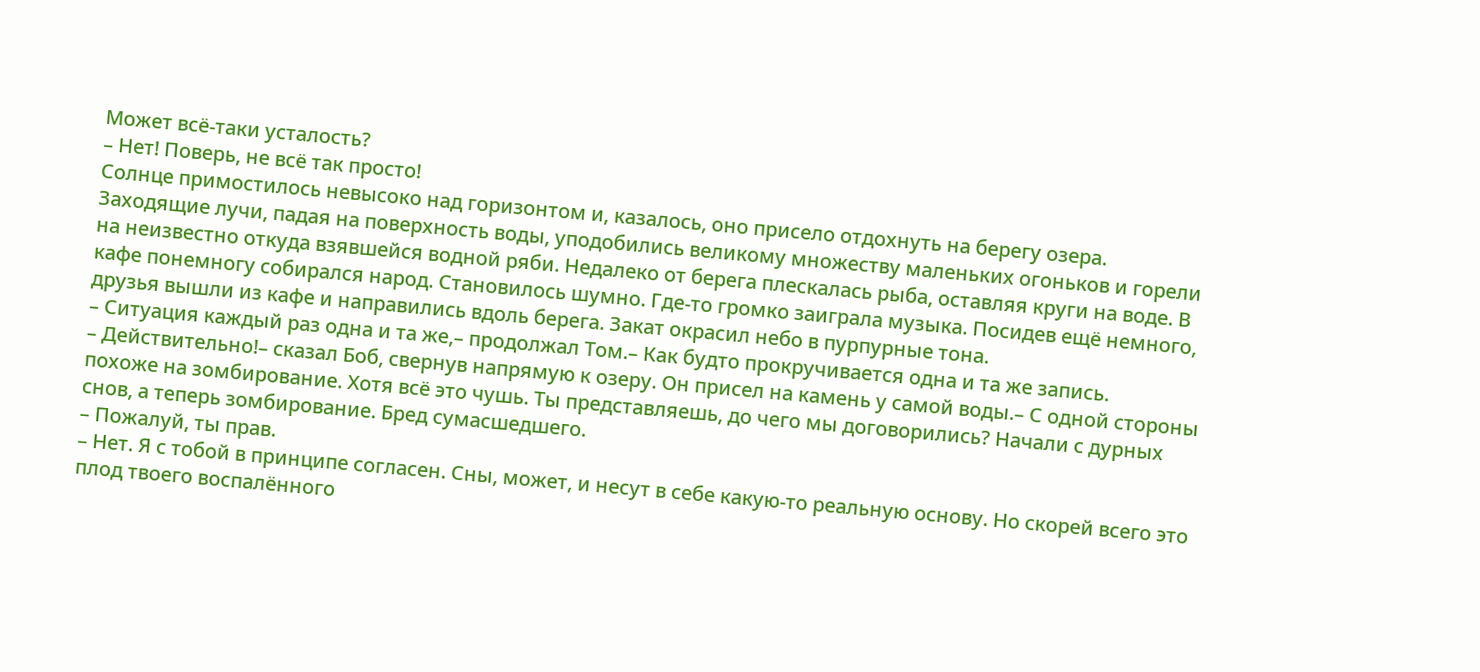Может всё-таки усталость?
– Нет! Поверь, не всё так просто!
Солнце примостилось невысоко над горизонтом и, казалось, оно присело отдохнуть на берегу озера. Заходящие лучи, падая на поверхность воды, уподобились великому множеству маленьких огоньков и горели на неизвестно откуда взявшейся водной ряби. Недалеко от берега плескалась рыба, оставляя круги на воде. В кафе понемногу собирался народ. Становилось шумно. Где-то громко заиграла музыка. Посидев ещё немного, друзья вышли из кафе и направились вдоль берега. Закат окрасил небо в пурпурные тона.
– Ситуация каждый раз одна и та же,– продолжал Том.– Как будто прокручивается одна и та же запись.
– Действительно!– сказал Боб, свернув напрямую к озеру. Он присел на камень у самой воды.– С одной стороны похоже на зомбирование. Хотя всё это чушь. Ты представляешь, до чего мы договорились? Начали с дурных снов, а теперь зомбирование. Бред сумасшедшего.
– Пожалуй, ты прав.
– Нет. Я с тобой в принципе согласен. Сны, может, и несут в себе какую-то реальную основу. Но скорей всего это плод твоего воспалённого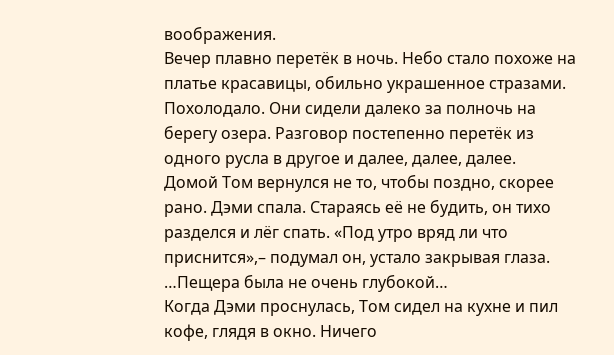воображения.
Вечер плавно перетёк в ночь. Небо стало похоже на платье красавицы, обильно украшенное стразами. Похолодало. Они сидели далеко за полночь на берегу озера. Разговор постепенно перетёк из одного русла в другое и далее, далее, далее.
Домой Том вернулся не то, чтобы поздно, скорее рано. Дэми спала. Стараясь её не будить, он тихо разделся и лёг спать. «Под утро вряд ли что приснится»,– подумал он, устало закрывая глаза.
…Пещера была не очень глубокой…
Когда Дэми проснулась, Том сидел на кухне и пил кофе, глядя в окно. Ничего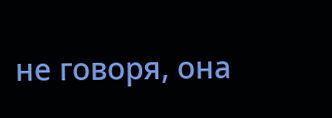не говоря, она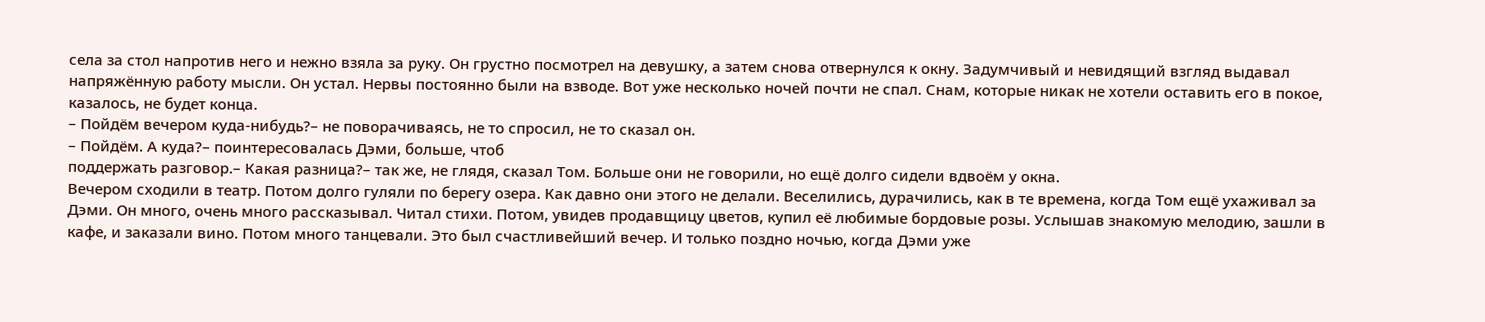села за стол напротив него и нежно взяла за руку. Он грустно посмотрел на девушку, а затем снова отвернулся к окну. Задумчивый и невидящий взгляд выдавал напряжённую работу мысли. Он устал. Нервы постоянно были на взводе. Вот уже несколько ночей почти не спал. Снам, которые никак не хотели оставить его в покое, казалось, не будет конца.
– Пойдём вечером куда-нибудь?– не поворачиваясь, не то спросил, не то сказал он.
– Пойдём. А куда?– поинтересовалась Дэми, больше, чтоб
поддержать разговор.– Какая разница?– так же, не глядя, сказал Том. Больше они не говорили, но ещё долго сидели вдвоём у окна.
Вечером сходили в театр. Потом долго гуляли по берегу озера. Как давно они этого не делали. Веселились, дурачились, как в те времена, когда Том ещё ухаживал за Дэми. Он много, очень много рассказывал. Читал стихи. Потом, увидев продавщицу цветов, купил её любимые бордовые розы. Услышав знакомую мелодию, зашли в кафе, и заказали вино. Потом много танцевали. Это был счастливейший вечер. И только поздно ночью, когда Дэми уже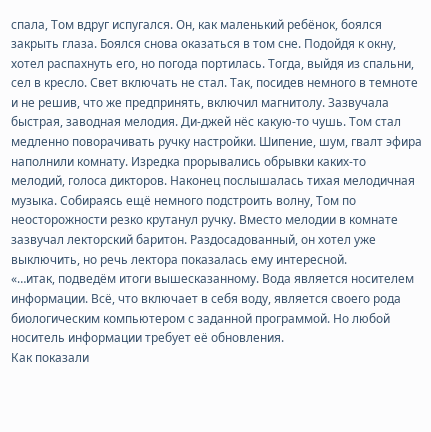спала, Том вдруг испугался. Он, как маленький ребёнок, боялся закрыть глаза. Боялся снова оказаться в том сне. Подойдя к окну, хотел распахнуть его, но погода портилась. Тогда, выйдя из спальни, сел в кресло. Свет включать не стал. Так, посидев немного в темноте и не решив, что же предпринять, включил магнитолу. Зазвучала быстрая, заводная мелодия. Ди-джей нёс какую-то чушь. Том стал медленно поворачивать ручку настройки. Шипение, шум, гвалт эфира наполнили комнату. Изредка прорывались обрывки каких-то мелодий, голоса дикторов. Наконец послышалась тихая мелодичная музыка. Собираясь ещё немного подстроить волну, Том по неосторожности резко крутанул ручку. Вместо мелодии в комнате зазвучал лекторский баритон. Раздосадованный, он хотел уже выключить, но речь лектора показалась ему интересной.
«…итак, подведём итоги вышесказанному. Вода является носителем информации. Всё, что включает в себя воду, является своего рода биологическим компьютером с заданной программой. Но любой носитель информации требует её обновления.
Как показали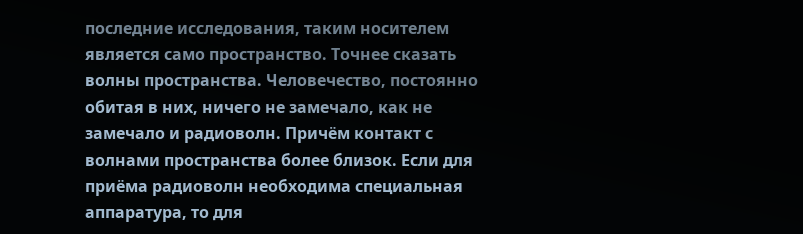последние исследования, таким носителем является само пространство. Точнее сказать волны пространства. Человечество, постоянно обитая в них, ничего не замечало, как не замечало и радиоволн. Причём контакт с волнами пространства более близок. Если для приёма радиоволн необходима специальная аппаратура, то для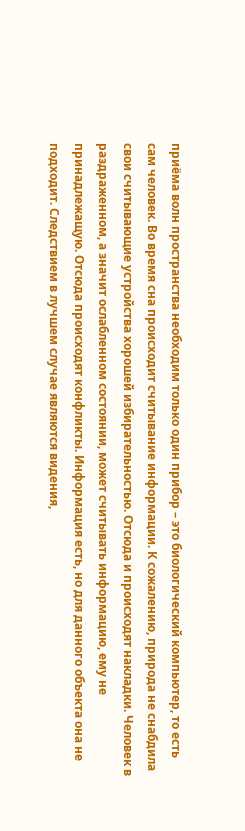приёма волн пространства необходим только один прибор – это биологический компьютер, то есть сам человек. Во время сна происходит считывание информации. К сожалению, природа не снабдила свои считывающие устройства хорошей избирательностью. Отсюда и происходят накладки. Человек в раздраженном, а значит ослабленном состоянии, может считывать информацию, ему не принадлежащую. Отсюда происходят конфликты. Информация есть, но для данного объекта она не подходит. Следствием в лучшем случае являются видения,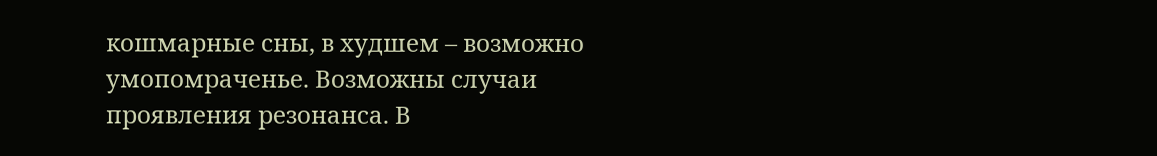кошмарные сны, в худшем – возможно умопомраченье. Возможны случаи проявления резонанса. В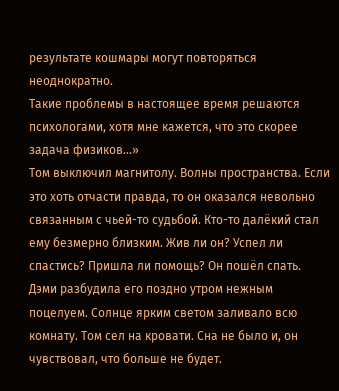результате кошмары могут повторяться неоднократно.
Такие проблемы в настоящее время решаются психологами, хотя мне кажется, что это скорее задача физиков…»
Том выключил магнитолу. Волны пространства. Если это хоть отчасти правда, то он оказался невольно связанным с чьей-то судьбой. Кто-то далёкий стал ему безмерно близким. Жив ли он? Успел ли спастись? Пришла ли помощь? Он пошёл спать.
Дэми разбудила его поздно утром нежным поцелуем. Солнце ярким светом заливало всю комнату. Том сел на кровати. Сна не было и, он чувствовал, что больше не будет.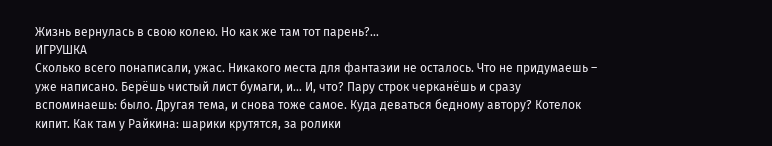Жизнь вернулась в свою колею. Но как же там тот парень?…
ИГРУШКА
Сколько всего понаписали, ужас. Никакого места для фантазии не осталось. Что не придумаешь – уже написано. Берёшь чистый лист бумаги, и… И, что? Пару строк черканёшь и сразу вспоминаешь: было. Другая тема, и снова тоже самое. Куда деваться бедному автору? Котелок кипит. Как там у Райкина: шарики крутятся, за ролики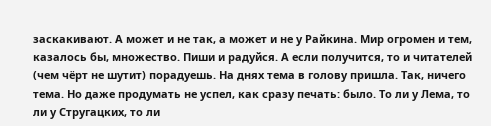заскакивают. А может и не так, а может и не у Райкина. Мир огромен и тем, казалось бы, множество. Пиши и радуйся. А если получится, то и читателей (чем чёрт не шутит) порадуешь. На днях тема в голову пришла. Так, ничего тема. Но даже продумать не успел, как сразу печать: было. То ли у Лема, то ли у Стругацких, то ли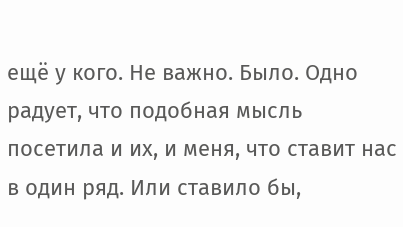ещё у кого. Не важно. Было. Одно радует, что подобная мысль посетила и их, и меня, что ставит нас в один ряд. Или ставило бы,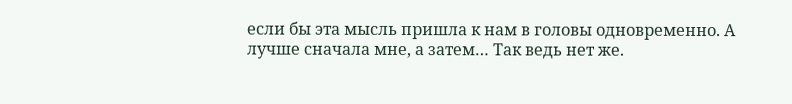если бы эта мысль пришла к нам в головы одновременно. А лучше сначала мне, а затем… Так ведь нет же.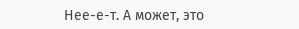Нее-е-т. А может, это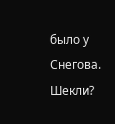было у Снегова. Шекли?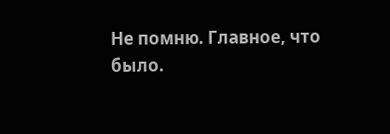Не помню. Главное, что было.